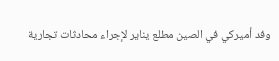وفد أميركي في الصين مطلع يناير لإجراء محادثات تجارية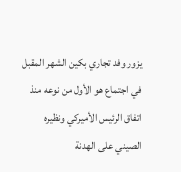يزور وفد تجاري بكين الشهر المقبل في اجتماع هو الأول من نوعه منذ اتفاق الرئيس الأميركي ونظيره الصيني على الهدنة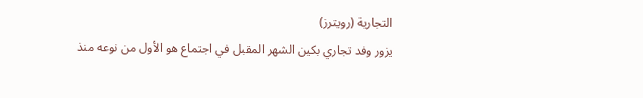التجارية (رويترز)
يزور وفد تجاري بكين الشهر المقبل في اجتماع هو الأول من نوعه منذ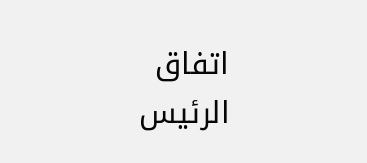اتفاق الرئيس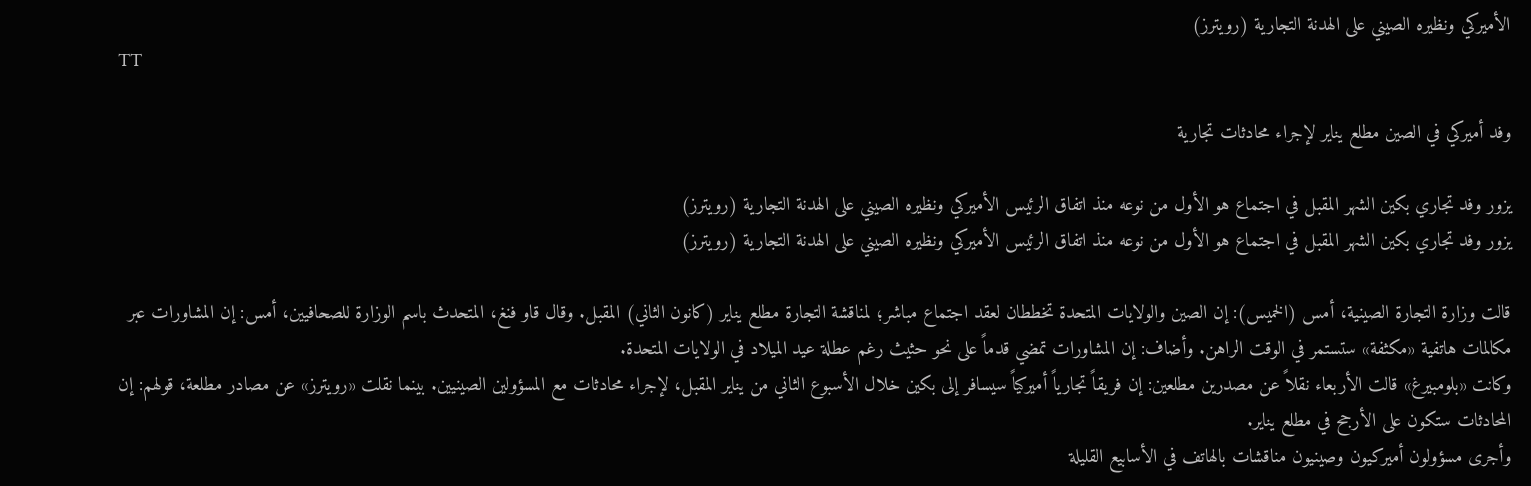الأميركي ونظيره الصيني على الهدنة التجارية (رويترز)
TT

وفد أميركي في الصين مطلع يناير لإجراء محادثات تجارية

يزور وفد تجاري بكين الشهر المقبل في اجتماع هو الأول من نوعه منذ اتفاق الرئيس الأميركي ونظيره الصيني على الهدنة التجارية (رويترز)
يزور وفد تجاري بكين الشهر المقبل في اجتماع هو الأول من نوعه منذ اتفاق الرئيس الأميركي ونظيره الصيني على الهدنة التجارية (رويترز)

قالت وزارة التجارة الصينية، أمس (الخميس): إن الصين والولايات المتحدة تخططان لعقد اجتماع مباشر؛ لمناقشة التجارة مطلع يناير (كانون الثاني) المقبل. وقال قاو فنغ، المتحدث باسم الوزارة للصحافيين، أمس: إن المشاورات عبر مكالمات هاتفية «مكثفة» ستستمر في الوقت الراهن. وأضاف: إن المشاورات تمضي قدماً على نحو حثيث رغم عطلة عيد الميلاد في الولايات المتحدة.
وكانت «بلومبيرغ» قالت الأربعاء نقلاً عن مصدرين مطلعين: إن فريقاً تجارياً أميركياً سيسافر إلى بكين خلال الأسبوع الثاني من يناير المقبل، لإجراء محادثات مع المسؤولين الصينيين. بينما نقلت «رويترز» عن مصادر مطلعة، قولهم: إن المحادثات ستكون على الأرجح في مطلع يناير.
وأجرى مسؤولون أميركيون وصينيون مناقشات بالهاتف في الأسابيع القليلة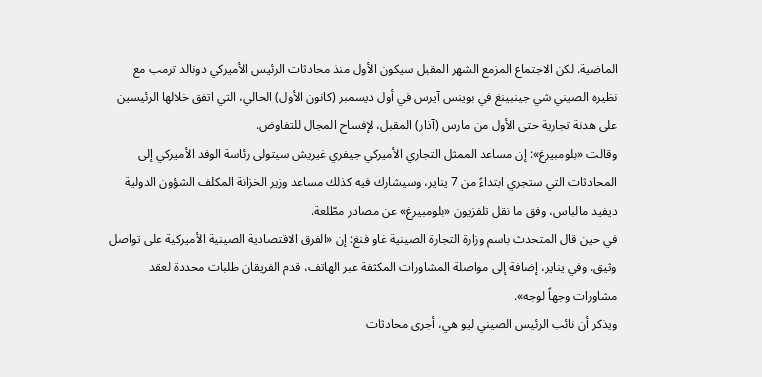الماضية. لكن الاجتماع المزمع الشهر المقبل سيكون الأول منذ محادثات الرئيس الأميركي دونالد ترمب مع نظيره الصيني شي جينبينغ في بوينس آيرس في أول ديسمبر (كانون الأول) الحالي، التي اتفق خلالها الرئيسين على هدنة تجارية حتى الأول من مارس (آذار) المقبل، لإفساح المجال للتفاوض.
وقالت «بلومبيرغ»: إن مساعد الممثل التجاري الأميركي جيفري غيريش سيتولى رئاسة الوفد الأميركي إلى المحادثات التي ستجري ابتداءً من 7 يناير، وسيشارك فيه كذلك مساعد وزير الخزانة المكلف الشؤون الدولية ديفيد مالباس، وفق ما نقل تلفزيون «بلومبيرغ» عن مصادر مطّلعة.
في حين قال المتحدث باسم وزارة التجارة الصينية غاو فنغ: إن «الفرق الاقتصادية الصينية الأميركية على تواصل وثيق. وفي يناير، إضافة إلى مواصلة المشاورات المكثفة عبر الهاتف، قدم الفريقان طلبات محددة لعقد مشاورات وجهاً لوجه».
ويذكر أن نائب الرئيس الصيني ليو هي، أجرى محادثات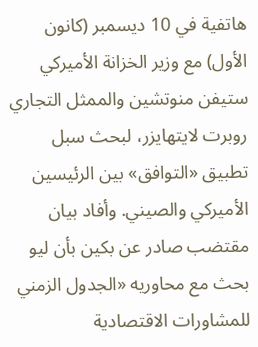هاتفية في 10 ديسمبر (كانون الأول) مع وزير الخزانة الأميركي ستيفن منوتشين والممثل التجاري روبرت لايتهايزر، لبحث سبل تطبيق «التوافق» بين الرئيسين الأميركي والصيني. وأفاد بيان مقتضب صادر عن بكين بأن ليو بحث مع محاوريه «الجدول الزمني للمشاورات الاقتصادية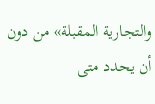والتجارية المقبلة» من دون أن يحدد متى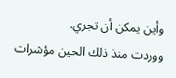وأين يمكن أن تجري.
ووردت منذ ذلك الحين مؤشرات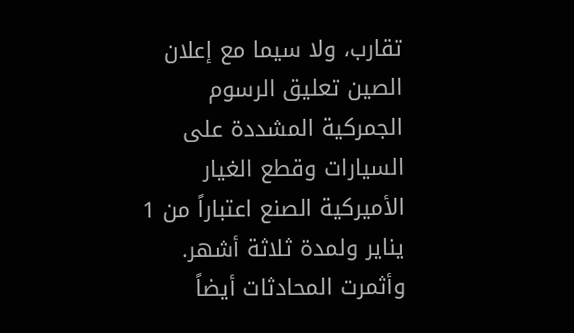تقارب، ولا سيما مع إعلان الصين تعليق الرسوم الجمركية المشددة على السيارات وقطع الغيار الأميركية الصنع اعتباراً من 1 يناير ولمدة ثلاثة أشهر. وأثمرت المحادثات أيضاً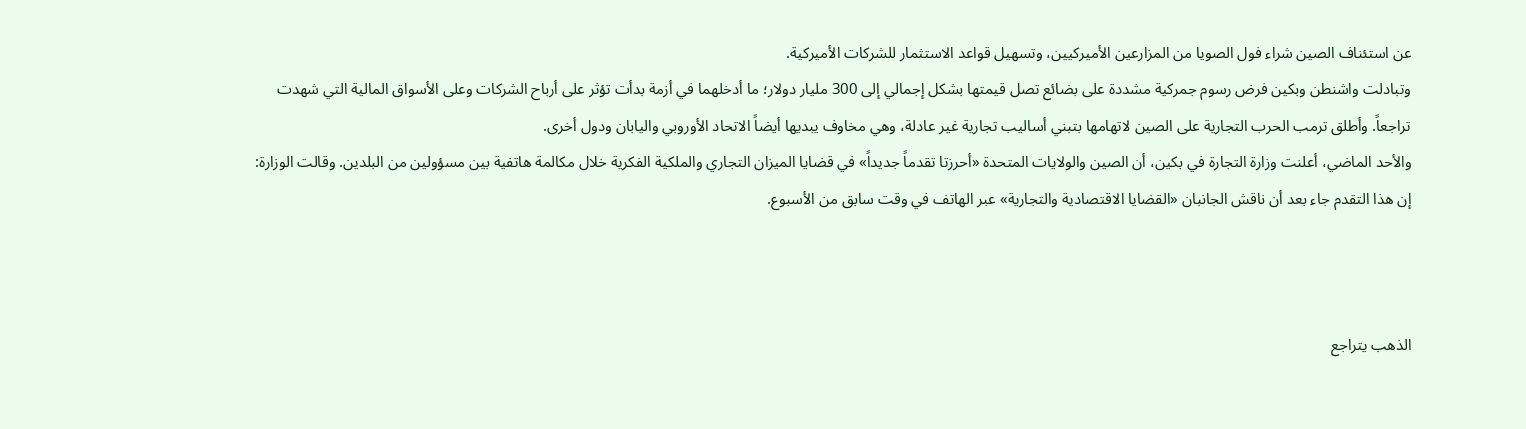عن استئناف الصين شراء فول الصويا من المزارعين الأميركيين، وتسهيل قواعد الاستثمار للشركات الأميركية.
وتبادلت واشنطن وبكين فرض رسوم جمركية مشددة على بضائع تصل قيمتها بشكل إجمالي إلى 300 مليار دولار؛ ما أدخلهما في أزمة بدأت تؤثر على أرباح الشركات وعلى الأسواق المالية التي شهدت تراجعاً. وأطلق ترمب الحرب التجارية على الصين لاتهامها بتبني أساليب تجارية غير عادلة، وهي مخاوف يبديها أيضاً الاتحاد الأوروبي واليابان ودول أخرى.
والأحد الماضي، أعلنت وزارة التجارة في بكين، أن الصين والولايات المتحدة «أحرزتا تقدماً جديداً» في قضايا الميزان التجاري والملكية الفكرية خلال مكالمة هاتفية بين مسؤولين من البلدين. وقالت الوزارة: إن هذا التقدم جاء بعد أن ناقش الجانبان «القضايا الاقتصادية والتجارية» عبر الهاتف في وقت سابق من الأسبوع.



الذهب يتراجع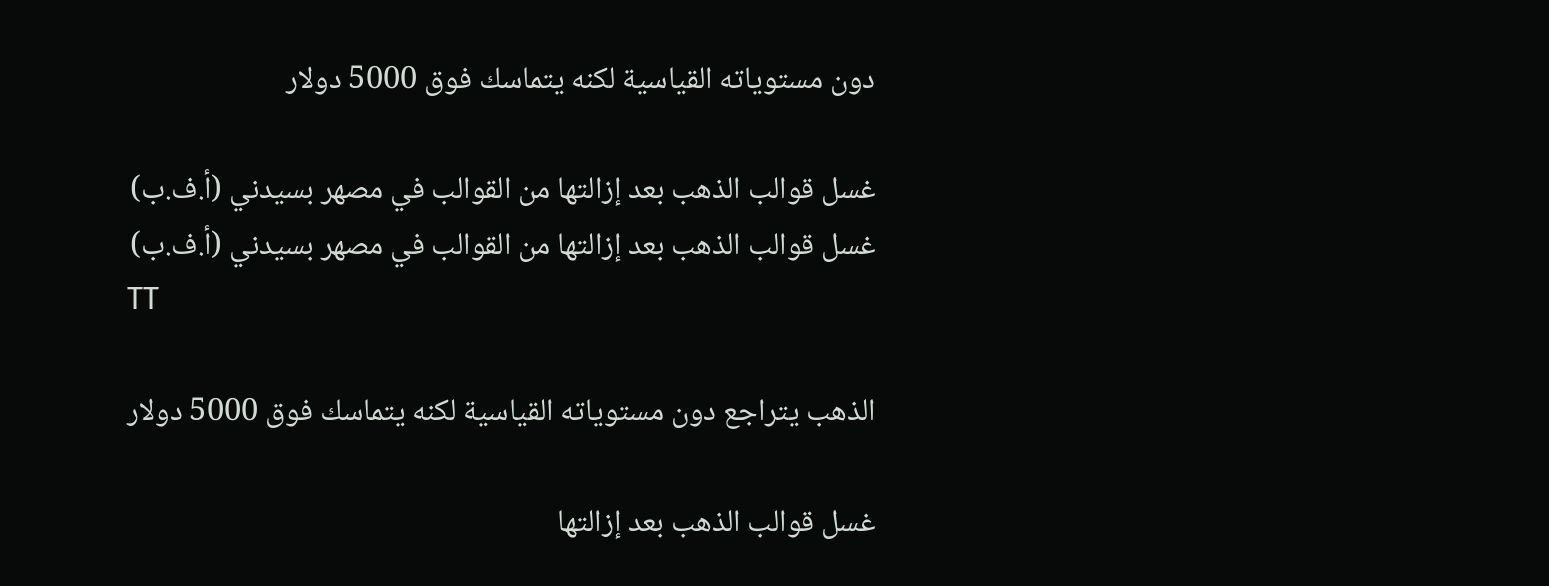دون مستوياته القياسية لكنه يتماسك فوق 5000 دولار

غسل قوالب الذهب بعد إزالتها من القوالب في مصهر بسيدني (أ.ف.ب)
غسل قوالب الذهب بعد إزالتها من القوالب في مصهر بسيدني (أ.ف.ب)
TT

الذهب يتراجع دون مستوياته القياسية لكنه يتماسك فوق 5000 دولار

غسل قوالب الذهب بعد إزالتها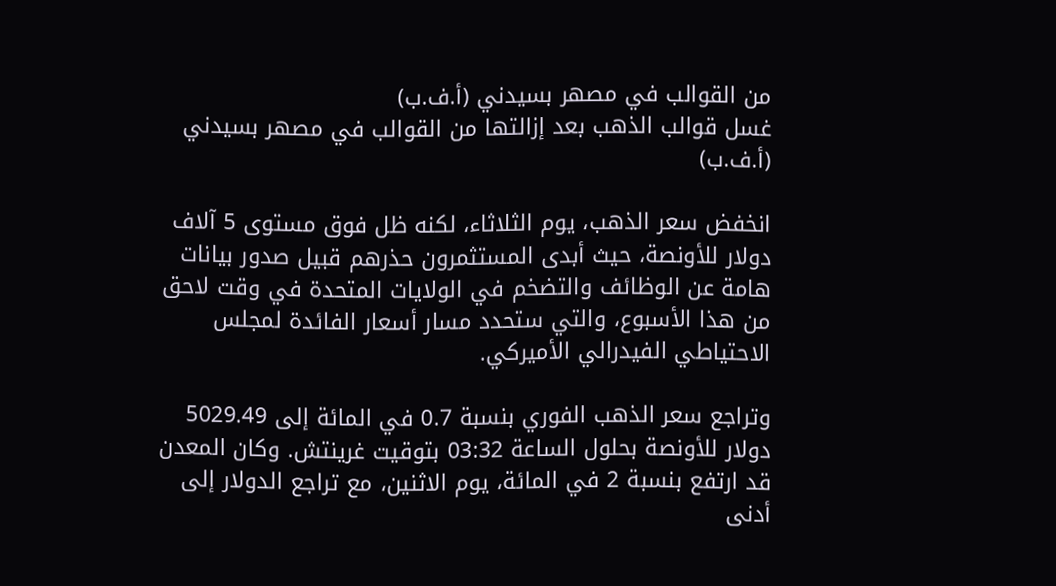من القوالب في مصهر بسيدني (أ.ف.ب)
غسل قوالب الذهب بعد إزالتها من القوالب في مصهر بسيدني (أ.ف.ب)

انخفض سعر الذهب، يوم الثلاثاء، لكنه ظل فوق مستوى 5 آلاف دولار للأونصة، حيث أبدى المستثمرون حذرهم قبيل صدور بيانات هامة عن الوظائف والتضخم في الولايات المتحدة في وقت لاحق من هذا الأسبوع، والتي ستحدد مسار أسعار الفائدة لمجلس الاحتياطي الفيدرالي الأميركي.

وتراجع سعر الذهب الفوري بنسبة 0.7 في المائة إلى 5029.49 دولار للأونصة بحلول الساعة 03:32 بتوقيت غرينتش. وكان المعدن قد ارتفع بنسبة 2 في المائة، يوم الاثنين، مع تراجع الدولار إلى أدنى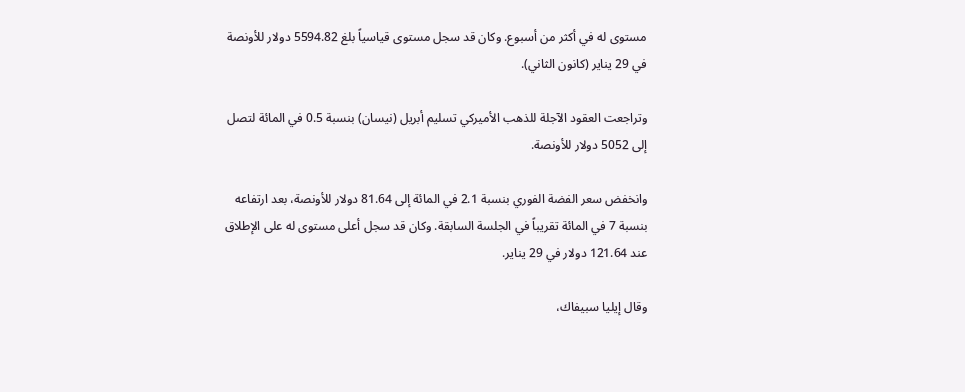مستوى له في أكثر من أسبوع. وكان قد سجل مستوى قياسياً بلغ 5594.82 دولار للأونصة في 29 يناير (كانون الثاني).

وتراجعت العقود الآجلة للذهب الأميركي تسليم أبريل (نيسان) بنسبة 0.5 في المائة لتصل إلى 5052 دولار للأونصة.

وانخفض سعر الفضة الفوري بنسبة 2.1 في المائة إلى 81.64 دولار للأونصة، بعد ارتفاعه بنسبة 7 في المائة تقريباً في الجلسة السابقة. وكان قد سجل أعلى مستوى له على الإطلاق عند 121.64 دولار في 29 يناير.

وقال إيليا سبيفاك،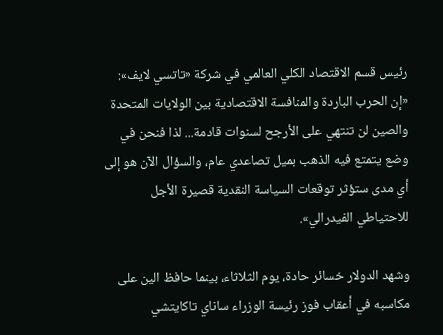رئيس قسم الاقتصاد الكلي العالمي في شركة «تاتسي لايف»: «إن الحرب الباردة والمنافسة الاقتصادية بين الولايات المتحدة والصين لن تنتهي على الأرجح لسنوات قادمة... لذا فنحن في وضع يتمتع فيه الذهب بميل تصاعدي عام، والسؤال الآن هو إلى أي مدى ستؤثر توقعات السياسة النقدية قصيرة الأجل للاحتياطي الفيدرالي».

وشهد الدولار خسائر حادة، يوم الثلاثاء، بينما حافظ الين على مكاسبه في أعقاب فوز رئيسة الوزراء ساناي تاكايتشي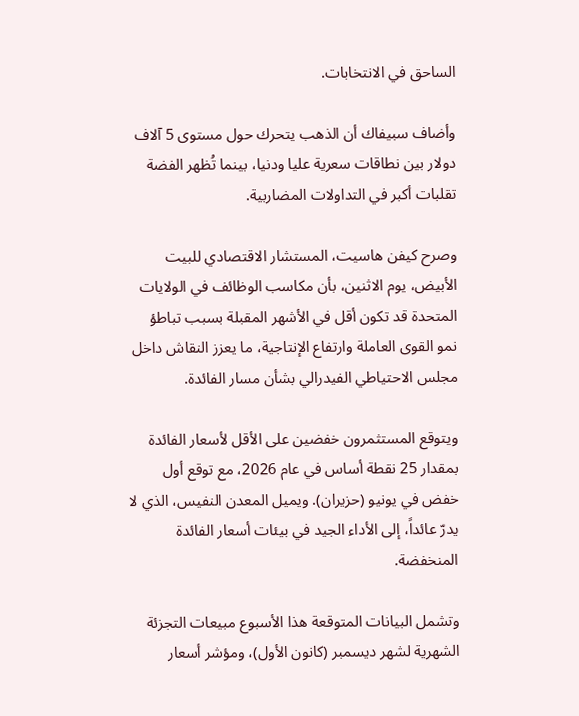الساحق في الانتخابات.

وأضاف سبيفاك أن الذهب يتحرك حول مستوى 5 آلاف دولار بين نطاقات سعرية عليا ودنيا، بينما تُظهر الفضة تقلبات أكبر في التداولات المضاربية.

وصرح كيفن هاسيت، المستشار الاقتصادي للبيت الأبيض، يوم الاثنين، بأن مكاسب الوظائف في الولايات المتحدة قد تكون أقل في الأشهر المقبلة بسبب تباطؤ نمو القوى العاملة وارتفاع الإنتاجية، ما يعزز النقاش داخل مجلس الاحتياطي الفيدرالي بشأن مسار الفائدة.

ويتوقع المستثمرون خفضين على الأقل لأسعار الفائدة بمقدار 25 نقطة أساس في عام 2026، مع توقع أول خفض في يونيو (حزيران). ويميل المعدن النفيس، الذي لا يدرّ عائداً، إلى الأداء الجيد في بيئات أسعار الفائدة المنخفضة.

وتشمل البيانات المتوقعة هذا الأسبوع مبيعات التجزئة الشهرية لشهر ديسمبر (كانون الأول)، ومؤشر أسعار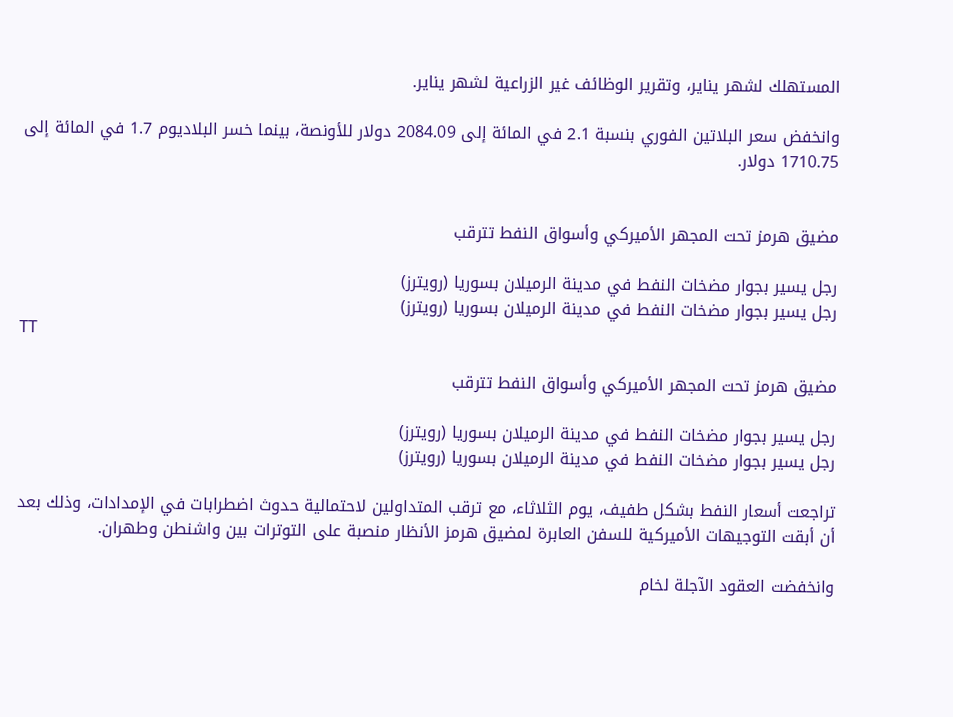المستهلك لشهر يناير، وتقرير الوظائف غير الزراعية لشهر يناير.

وانخفض سعر البلاتين الفوري بنسبة 2.1 في المائة إلى 2084.09 دولار للأونصة، بينما خسر البلاديوم 1.7 في المائة إلى 1710.75 دولار.


مضيق هرمز تحت المجهر الأميركي وأسواق النفط تترقب

رجل يسير بجوار مضخات النفط في مدينة الرميلان بسوريا (رويترز)
رجل يسير بجوار مضخات النفط في مدينة الرميلان بسوريا (رويترز)
TT

مضيق هرمز تحت المجهر الأميركي وأسواق النفط تترقب

رجل يسير بجوار مضخات النفط في مدينة الرميلان بسوريا (رويترز)
رجل يسير بجوار مضخات النفط في مدينة الرميلان بسوريا (رويترز)

تراجعت أسعار النفط بشكل طفيف، يوم الثلاثاء، مع ترقب المتداولين لاحتمالية حدوث اضطرابات في الإمدادات، وذلك بعد أن أبقت التوجيهات الأميركية للسفن العابرة لمضيق هرمز الأنظار منصبة على التوترات بين واشنطن وطهران.

وانخفضت العقود الآجلة لخام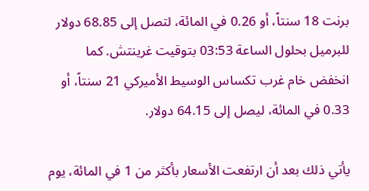برنت 18 سنتاً، أو 0.26 في المائة، لتصل إلى 68.85 دولار للبرميل بحلول الساعة 03:53 بتوقيت غرينتش. كما انخفض خام غرب تكساس الوسيط الأميركي 21 سنتاً، أو 0.33 في المائة، ليصل إلى 64.15 دولار.

يأتي ذلك بعد أن ارتفعت الأسعار بأكثر من 1 في المائة، يوم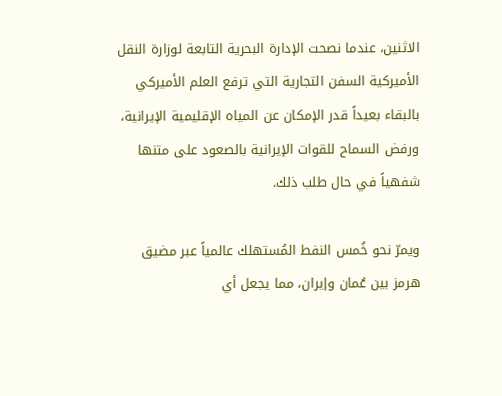الاثنين، عندما نصحت الإدارة البحرية التابعة لوزارة النقل الأميركية السفن التجارية التي ترفع العلم الأميركي بالبقاء بعيداً قدر الإمكان عن المياه الإقليمية الإيرانية، ورفض السماح للقوات الإيرانية بالصعود على متنها شفهياً في حال طلب ذلك.

ويمرّ نحو خُمس النفط المُستهلك عالمياً عبر مضيق هرمز بين عُمان وإيران، مما يجعل أي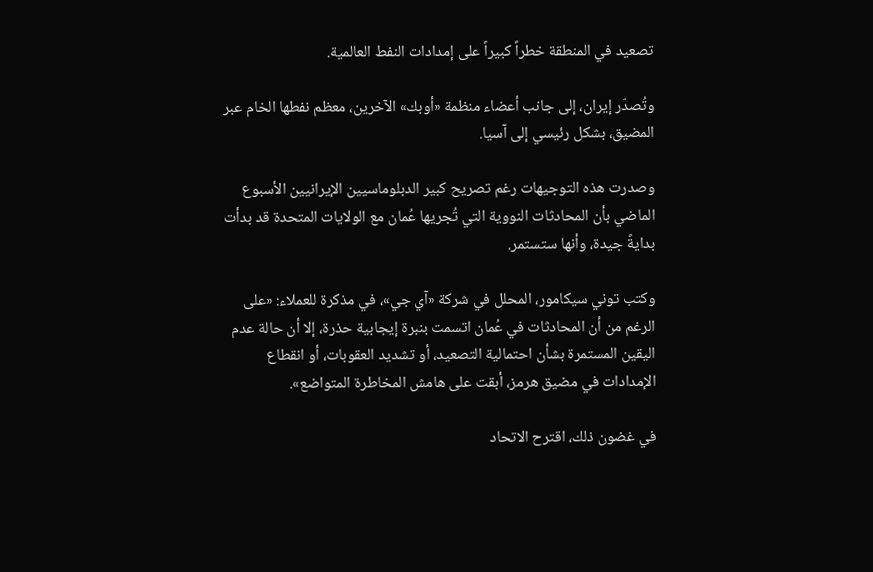تصعيد في المنطقة خطراً كبيراً على إمدادات النفط العالمية.

وتُصدّر إيران، إلى جانب أعضاء منظمة «أوبك» الآخرين، معظم نفطها الخام عبر المضيق، بشكل رئيسي إلى آسيا.

وصدرت هذه التوجيهات رغم تصريح كبير الدبلوماسيين الإيرانيين الأسبوع الماضي بأن المحادثات النووية التي تُجريها عُمان مع الولايات المتحدة قد بدأت بدايةً جيدة، وأنها ستستمر.

وكتب توني سيكامور، المحلل في شركة «آي جي»، في مذكرة للعملاء: «على الرغم من أن المحادثات في عُمان اتسمت بنبرة إيجابية حذرة، إلا أن حالة عدم اليقين المستمرة بشأن احتمالية التصعيد، أو تشديد العقوبات، أو انقطاع الإمدادات في مضيق هرمز، أبقت على هامش المخاطرة المتواضع».

في غضون ذلك، اقترح الاتحاد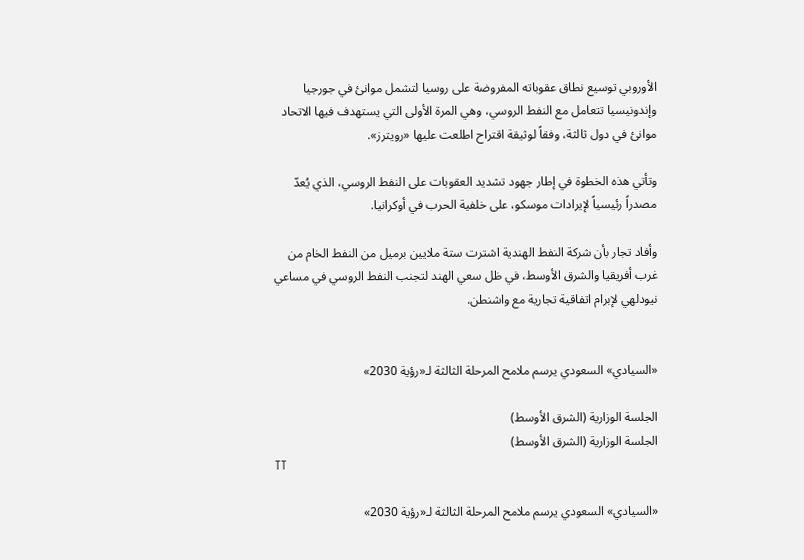الأوروبي توسيع نطاق عقوباته المفروضة على روسيا لتشمل موانئ في جورجيا وإندونيسيا تتعامل مع النفط الروسي، وهي المرة الأولى التي يستهدف فيها الاتحاد موانئ في دول ثالثة، وفقاً لوثيقة اقتراح اطلعت عليها «رويترز».

وتأتي هذه الخطوة في إطار جهود تشديد العقوبات على النفط الروسي، الذي يُعدّ مصدراً رئيسياً لإيرادات موسكو، على خلفية الحرب في أوكرانيا.

وأفاد تجار بأن شركة النفط الهندية اشترت ستة ملايين برميل من النفط الخام من غرب أفريقيا والشرق الأوسط، في ظل سعي الهند لتجنب النفط الروسي في مساعي نيودلهي لإبرام اتفاقية تجارية مع واشنطن.


«السيادي» السعودي يرسم ملامح المرحلة الثالثة لـ«رؤية 2030»

الجلسة الوزارية (الشرق الأوسط)
الجلسة الوزارية (الشرق الأوسط)
TT

«السيادي» السعودي يرسم ملامح المرحلة الثالثة لـ«رؤية 2030»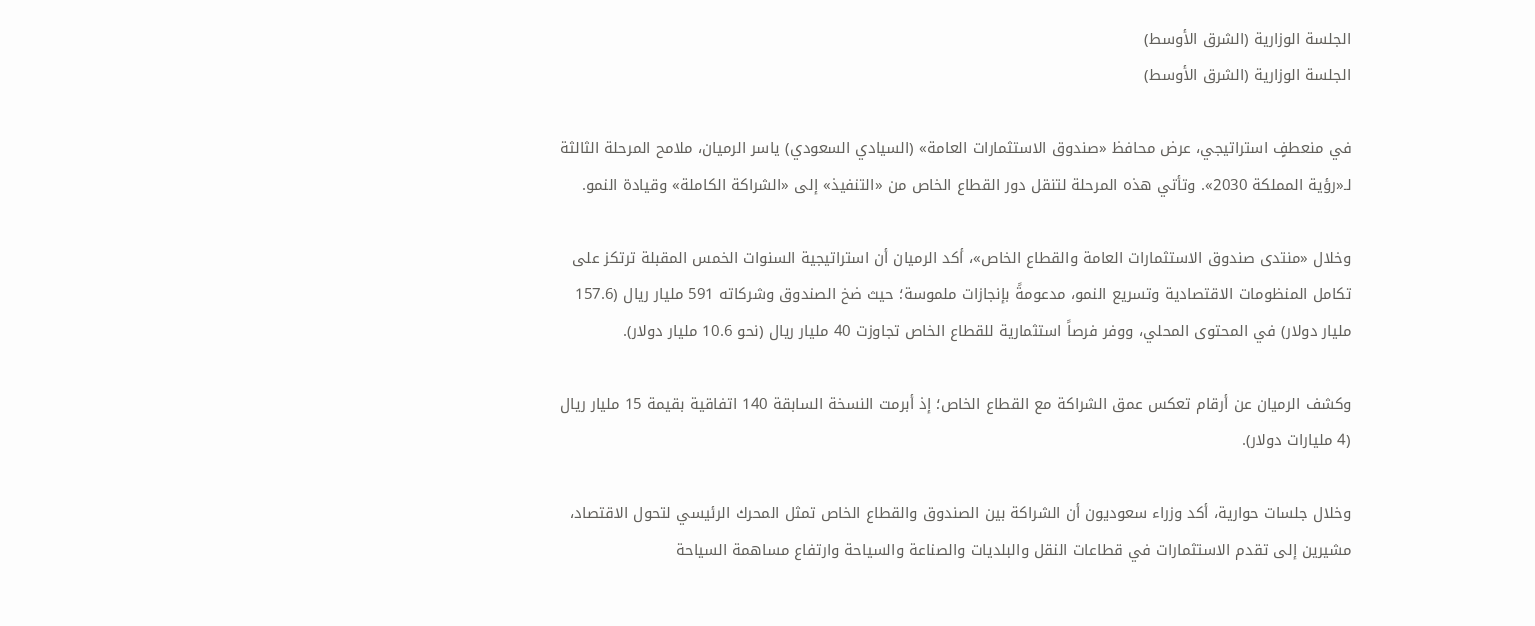الجلسة الوزارية (الشرق الأوسط)
الجلسة الوزارية (الشرق الأوسط)

في منعطفٍ استراتيجي، عرض محافظ «صندوق الاستثمارات العامة» (السيادي السعودي) ياسر الرميان، ملامح المرحلة الثالثة لـ«رؤية المملكة 2030». وتأتي هذه المرحلة لتنقل دور القطاع الخاص من «التنفيذ» إلى «الشراكة الكاملة» وقيادة النمو.

وخلال «منتدى صندوق الاستثمارات العامة والقطاع الخاص»، أكد الرميان أن استراتيجية السنوات الخمس المقبلة ترتكز على تكامل المنظومات الاقتصادية وتسريع النمو، مدعومةً بإنجازات ملموسة؛ حيث ضخ الصندوق وشركاته 591 مليار ريال (157.6 مليار دولار) في المحتوى المحلي، ووفر فرصاً استثمارية للقطاع الخاص تجاوزت 40 مليار ريال (نحو 10.6 مليار دولار).

وكشف الرميان عن أرقام تعكس عمق الشراكة مع القطاع الخاص؛ إذ أبرمت النسخة السابقة 140 اتفاقية بقيمة 15 مليار ريال (4 مليارات دولار).

وخلال جلسات حوارية، أكد وزراء سعوديون أن الشراكة بين الصندوق والقطاع الخاص تمثل المحرك الرئيسي لتحول الاقتصاد، مشيرين إلى تقدم الاستثمارات في قطاعات النقل والبلديات والصناعة والسياحة وارتفاع مساهمة السياحة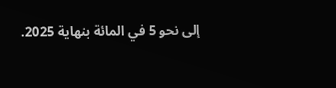إلى نحو 5 في المائة بنهاية 2025.